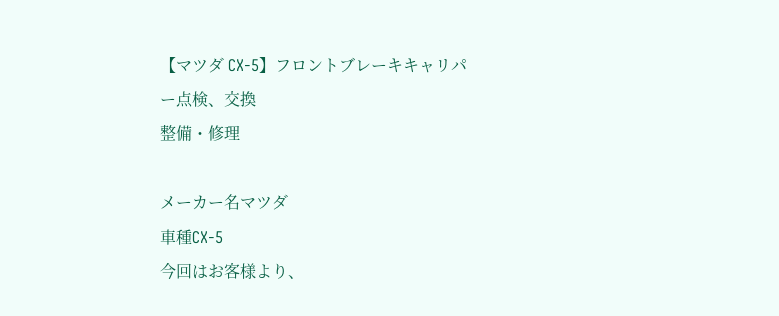【マツダ CX-5】フロントブレーキキャリパー点検、交換
整備・修理

メーカー名マツダ
車種CX-5
今回はお客様より、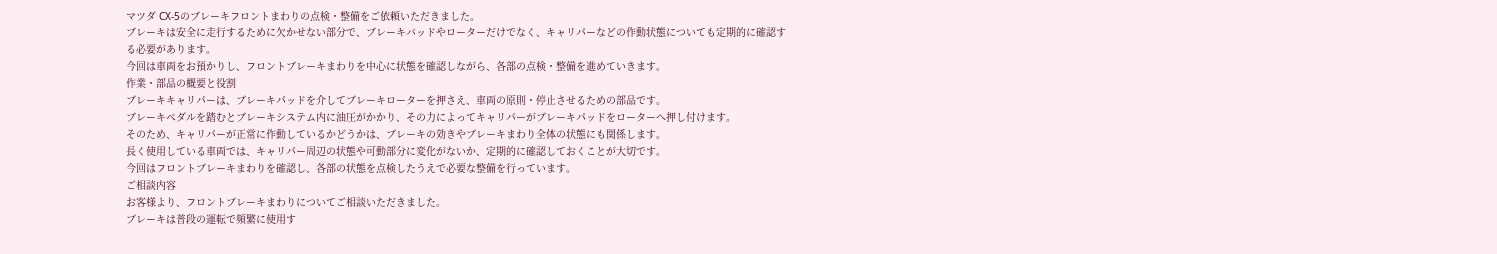マツダ CX-5のブレーキフロントまわりの点検・整備をご依頼いただきました。
ブレーキは安全に走行するために欠かせない部分で、ブレーキバッドやローターだけでなく、キャリパーなどの作動状態についても定期的に確認する必要があります。
今回は車両をお預かりし、フロントブレーキまわりを中心に状態を確認しながら、各部の点検・整備を進めていきます。
作業・部品の概要と役割
ブレーキキャリパーは、ブレーキパッドを介してブレーキローターを押さえ、車両の原則・停止させるための部品です。
ブレーキペダルを踏むとブレーキシステム内に油圧がかかり、その力によってキャリパーがブレーキパッドをローターへ押し付けます。
そのため、キャリパーが正常に作動しているかどうかは、ブレーキの効きやブレーキまわり全体の状態にも関係します。
長く使用している車両では、キャリパー周辺の状態や可動部分に変化がないか、定期的に確認しておくことが大切です。
今回はフロントブレーキまわりを確認し、各部の状態を点検したうえで必要な整備を行っています。
ご相談内容
お客様より、フロントブレーキまわりについてご相談いただきました。
ブレーキは普段の運転で頻繁に使用す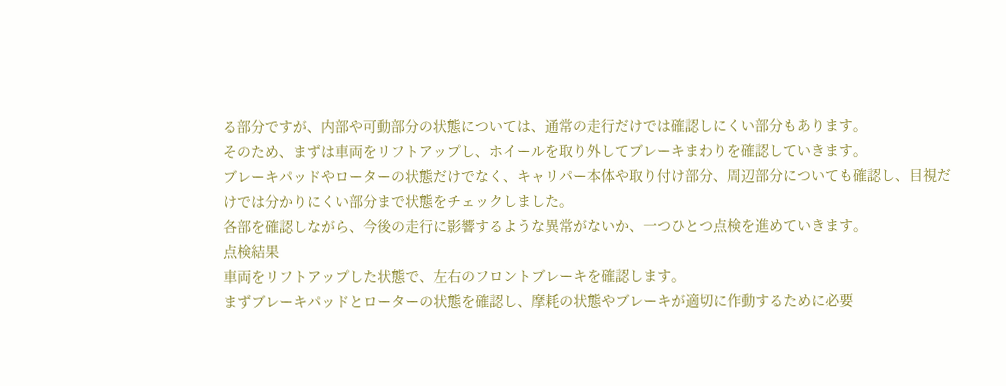る部分ですが、内部や可動部分の状態については、通常の走行だけでは確認しにくい部分もあります。
そのため、まずは車両をリフトアップし、ホイールを取り外してブレーキまわりを確認していきます。
ブレーキパッドやローターの状態だけでなく、キャリパー本体や取り付け部分、周辺部分についても確認し、目視だけでは分かりにくい部分まで状態をチェックしました。
各部を確認しながら、今後の走行に影響するような異常がないか、一つひとつ点検を進めていきます。
点検結果
車両をリフトアップした状態で、左右のフロントブレーキを確認します。
まずブレーキパッドとローターの状態を確認し、摩耗の状態やブレーキが適切に作動するために必要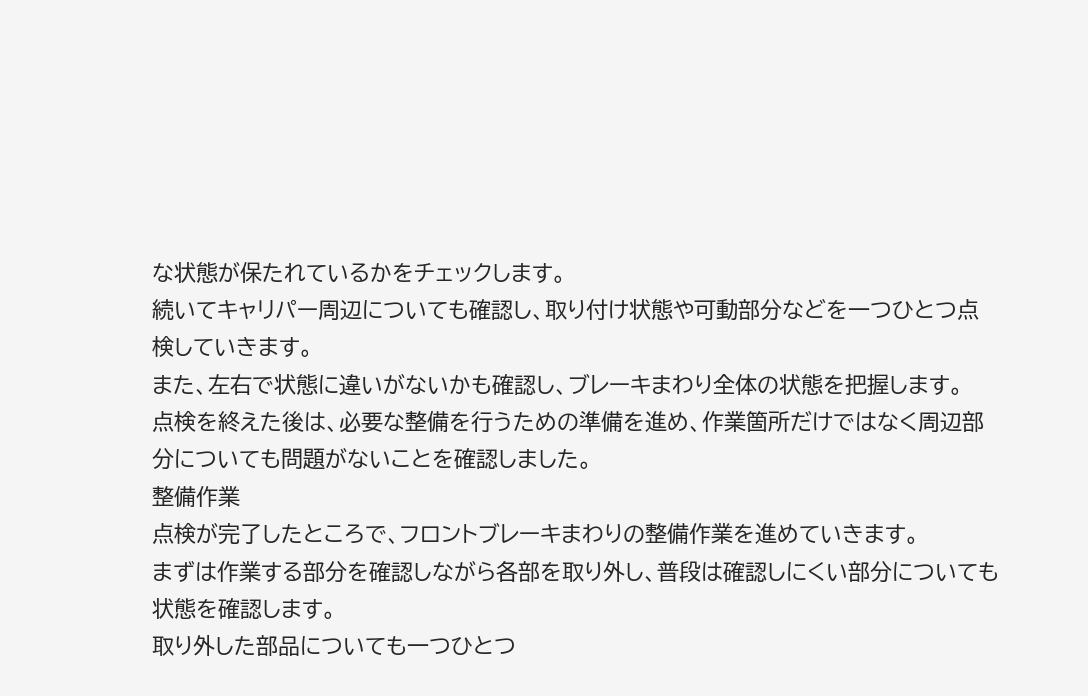な状態が保たれているかをチェックします。
続いてキャリパー周辺についても確認し、取り付け状態や可動部分などを一つひとつ点検していきます。
また、左右で状態に違いがないかも確認し、ブレーキまわり全体の状態を把握します。
点検を終えた後は、必要な整備を行うための準備を進め、作業箇所だけではなく周辺部分についても問題がないことを確認しました。
整備作業
点検が完了したところで、フロントブレーキまわりの整備作業を進めていきます。
まずは作業する部分を確認しながら各部を取り外し、普段は確認しにくい部分についても状態を確認します。
取り外した部品についても一つひとつ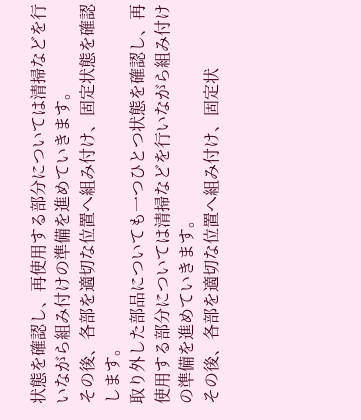状態を確認し、再使用する部分については清掃などを行いながら組み付けの準備を進めていきます。
その後、各部を適切な位置へ組み付け、固定状態を確認します。
取り外した部品についても一つひとつ状態を確認し、再使用する部分については清掃などを行いながら組み付けの準備を進めていきます。
その後、各部を適切な位置へ組み付け、固定状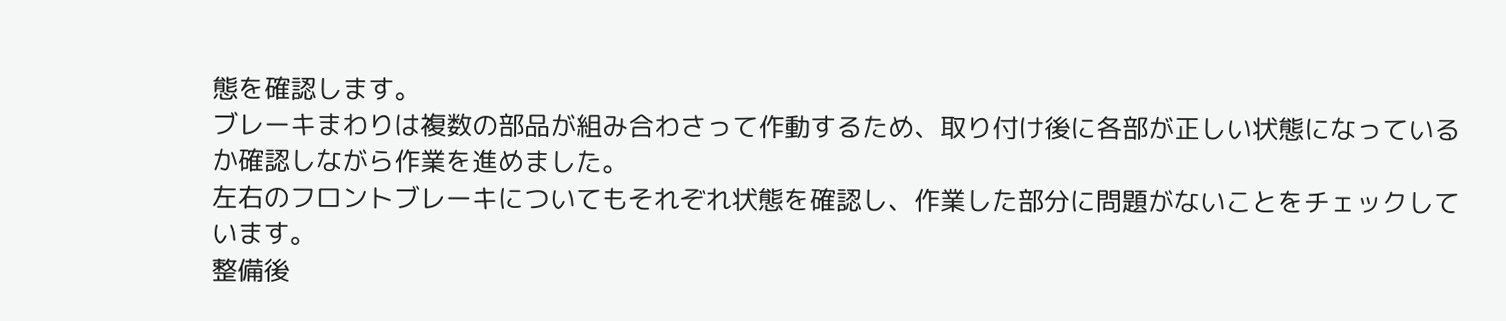態を確認します。
ブレーキまわりは複数の部品が組み合わさって作動するため、取り付け後に各部が正しい状態になっているか確認しながら作業を進めました。
左右のフロントブレーキについてもそれぞれ状態を確認し、作業した部分に問題がないことをチェックしています。
整備後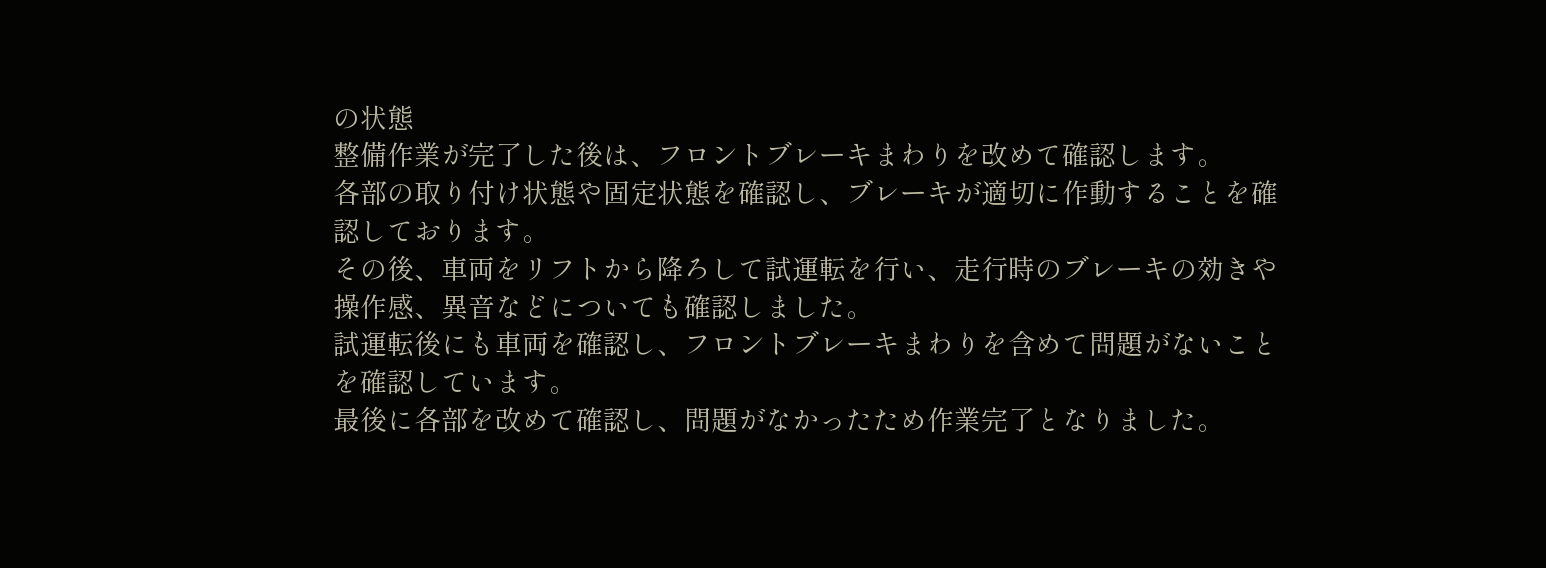の状態
整備作業が完了した後は、フロントブレーキまわりを改めて確認します。
各部の取り付け状態や固定状態を確認し、ブレーキが適切に作動することを確認しております。
その後、車両をリフトから降ろして試運転を行い、走行時のブレーキの効きや操作感、異音などについても確認しました。
試運転後にも車両を確認し、フロントブレーキまわりを含めて問題がないことを確認しています。
最後に各部を改めて確認し、問題がなかったため作業完了となりました。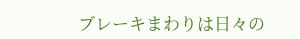ブレーキまわりは日々の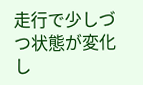走行で少しづつ状態が変化し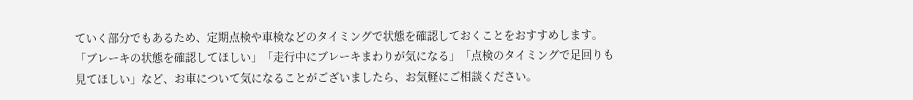ていく部分でもあるため、定期点検や車検などのタイミングで状態を確認しておくことをおすすめします。
「ブレーキの状態を確認してほしい」「走行中にブレーキまわりが気になる」「点検のタイミングで足回りも見てほしい」など、お車について気になることがございましたら、お気軽にご相談ください。